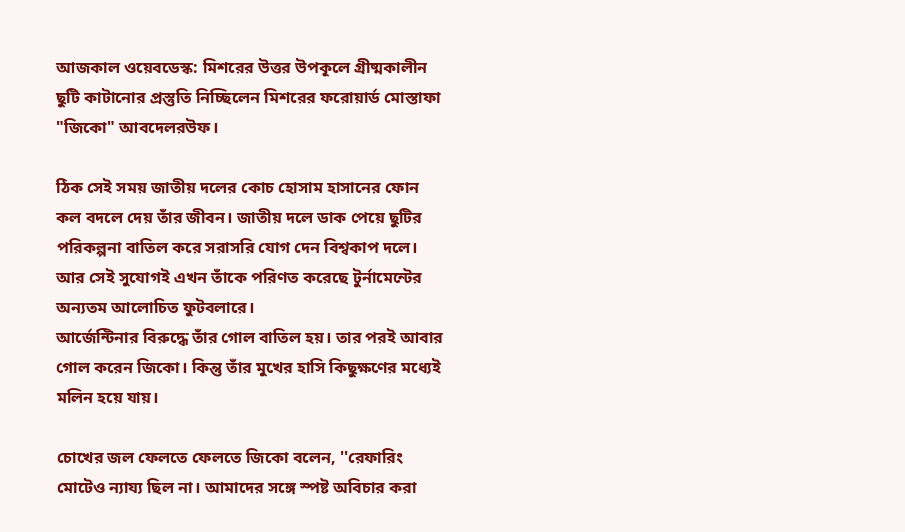আজকাল ওয়েবডেস্ক: মিশরের উত্তর উপকূলে গ্রীষ্মকালীন ছুটি কাটানোর প্রস্তুতি নিচ্ছিলেন মিশরের ফরোয়ার্ড মোস্তাফা "জিকো" আবদেলরউফ।

ঠিক সেই সময় জাতীয় দলের কোচ হোসাম হাসানের ফোন কল বদলে দেয় তাঁর জীবন। জাতীয় দলে ডাক পেয়ে ছুটির পরিকল্পনা বাতিল করে সরাসরি যোগ দেন বিশ্বকাপ দলে। আর সেই সুযোগই এখন তাঁকে পরিণত করেছে টুর্নামেন্টের অন্যতম আলোচিত ফুটবলারে।
আর্জেন্টিনার বিরুদ্ধে তাঁর গোল বাতিল হয়। তার পরই আবার গোল করেন জিকো। কিন্তু তাঁর মুখের হাসি কিছুক্ষণের মধ্যেই মলিন হয়ে যায়।

চোখের জল ফেলতে ফেলতে জিকো বলেন, ''রেফারিং মোটেও ন্যায্য ছিল না। আমাদের সঙ্গে স্পষ্ট অবিচার করা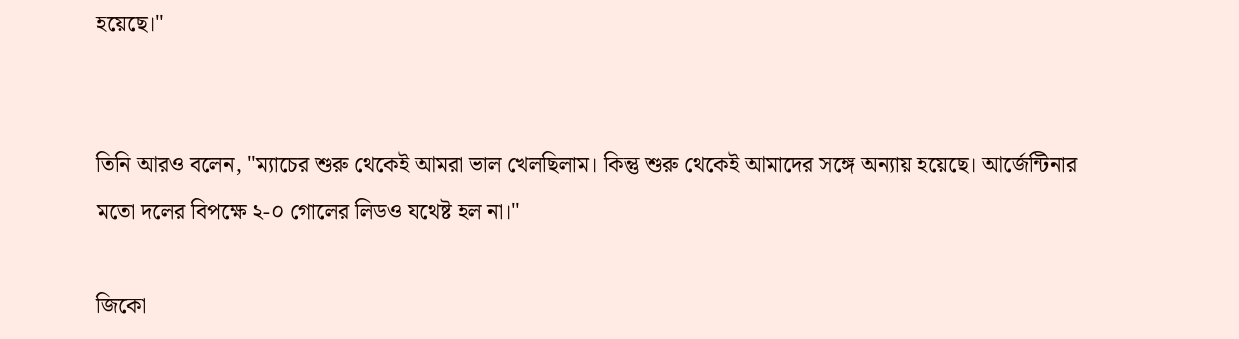হয়েছে।"


তিনি আরও বলেন, "ম্যাচের শুরু থেকেই আমরা ভাল খেলছিলাম। কিন্তু শুরু থেকেই আমাদের সঙ্গে অন্যায় হয়েছে। আর্জেন্টিনার মতো দলের বিপক্ষে ২-০ গোলের লিডও যথেষ্ট হল না।"

জিকো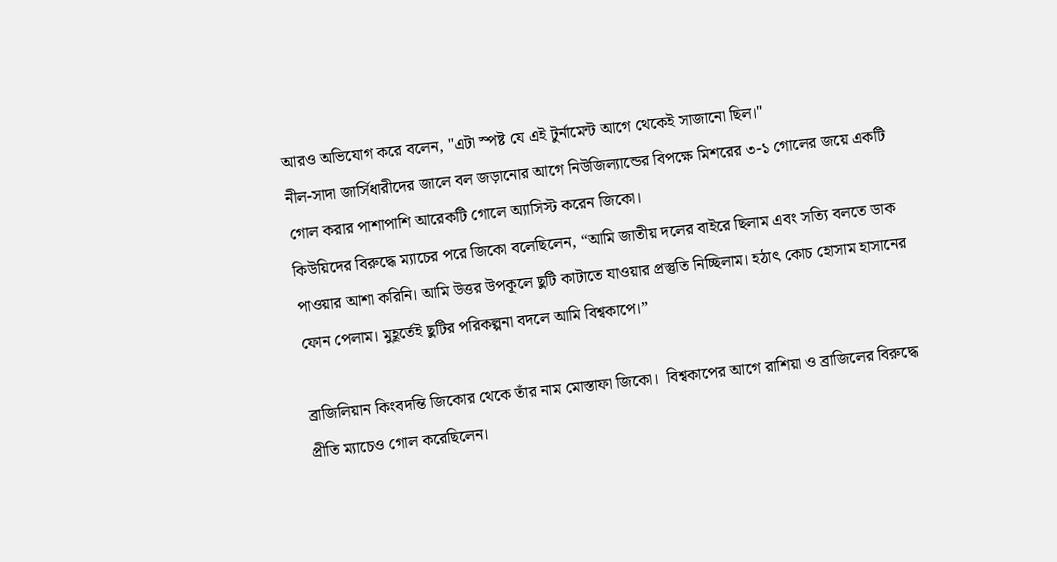আরও অভিযোগ করে বলেন, "এটা স্পষ্ট যে এই টুর্নামেন্ট আগে থেকেই সাজানো ছিল।"
নীল-সাদা জার্সিধারীদের জালে বল জড়ানোর আগে নিউজিল্যান্ডের বিপক্ষে মিশরের ৩-১ গোলের জয়ে একটি গোল করার পাশাপাশি আরেকটি গোলে অ্যাসিস্ট করেন জিকো।
কিউয়িদের বিরুদ্ধে ম্যাচের পরে জিকো বলেছিলেন, “আমি জাতীয় দলের বাইরে ছিলাম এবং সত্যি বলতে ডাক পাওয়ার আশা করিনি। আমি উত্তর উপকূলে ছুটি কাটাতে যাওয়ার প্রস্তুতি নিচ্ছিলাম। হঠাৎ কোচ হোসাম হাসানের ফোন পেলাম। মুহূর্তেই ছুটির পরিকল্পনা বদলে আমি বিশ্বকাপে।”

ব্রাজিলিয়ান কিংবদন্তি জিকোর থেকে তাঁর নাম মোস্তাফা জিকো।  বিশ্বকাপের আগে রাশিয়া ও ব্রাজিলের বিরুদ্ধে প্রীতি ম্যাচেও গোল করেছিলেন।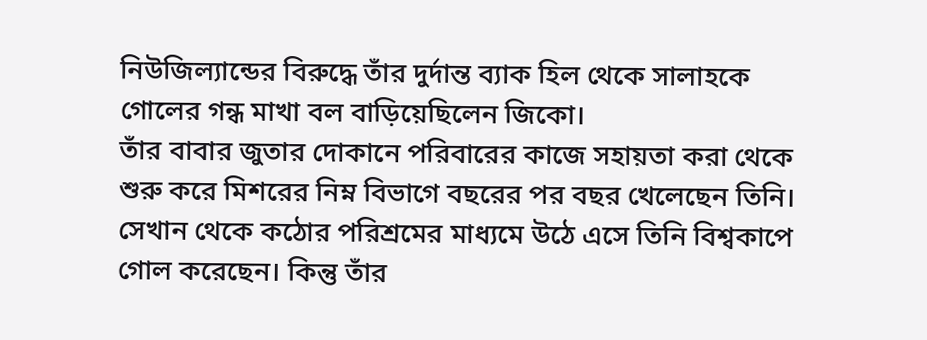নিউজিল্যান্ডের বিরুদ্ধে তাঁর দুর্দান্ত ব্যাক হিল থেকে সালাহকে গোলের গন্ধ মাখা বল বাড়িয়েছিলেন জিকো।
তাঁর বাবার জুতার দোকানে পরিবারের কাজে সহায়তা করা থেকে শুরু করে মিশরের নিম্ন বিভাগে বছরের পর বছর খেলেছেন তিনি। সেখান থেকে কঠোর পরিশ্রমের মাধ্যমে উঠে এসে তিনি বিশ্বকাপে গোল করেছেন। কিন্তু তাঁর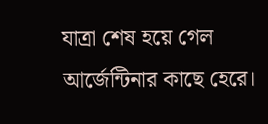যাত্রা শেষ হয়ে গেল আর্জেন্টিনার কাছে হেরে।